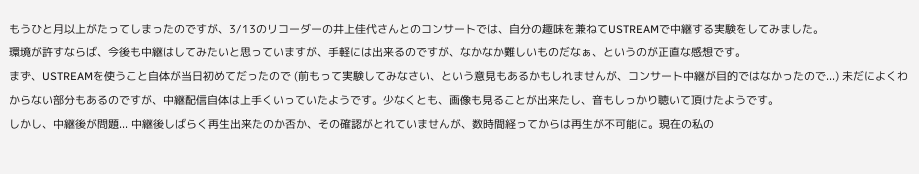もうひと月以上がたってしまったのですが、3/13のリコーダーの井上佳代さんとのコンサートでは、自分の趣味を兼ねてUSTREAMで中継する実験をしてみました。
環境が許すならば、今後も中継はしてみたいと思っていますが、手軽には出来るのですが、なかなか難しいものだなぁ、というのが正直な感想です。
まず、USTREAMを使うこと自体が当日初めてだったので (前もって実験してみなさい、という意見もあるかもしれませんが、コンサート中継が目的ではなかったので...) 未だによくわからない部分もあるのですが、中継配信自体は上手くいっていたようです。少なくとも、画像も見ることが出来たし、音もしっかり聴いて頂けたようです。
しかし、中継後が問題... 中継後しばらく再生出来たのか否か、その確認がとれていませんが、数時間経ってからは再生が不可能に。現在の私の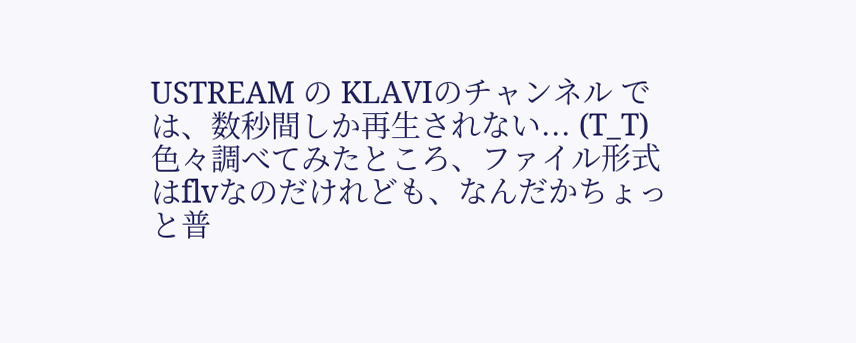USTREAM の KLAVIのチャンネル では、数秒間しか再生されない... (T_T) 色々調べてみたところ、ファイル形式はflvなのだけれども、なんだかちょっと普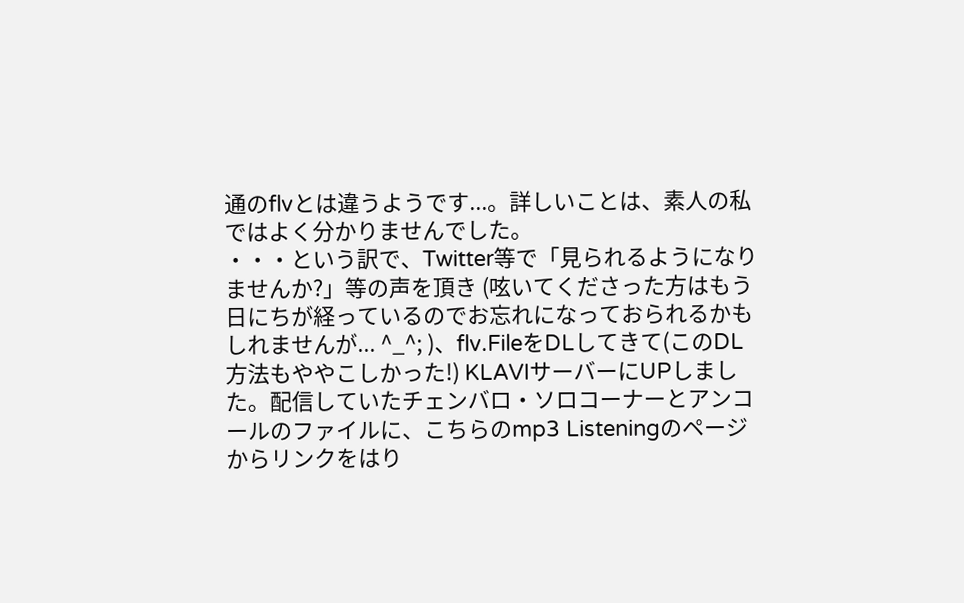通のflvとは違うようです...。詳しいことは、素人の私ではよく分かりませんでした。
・・・という訳で、Twitter等で「見られるようになりませんか?」等の声を頂き (呟いてくださった方はもう日にちが経っているのでお忘れになっておられるかもしれませんが... ^_^; )、flv.FileをDLしてきて(このDL方法もややこしかった!) KLAVIサーバーにUPしました。配信していたチェンバロ・ソロコーナーとアンコールのファイルに、こちらのmp3 Listeningのページからリンクをはり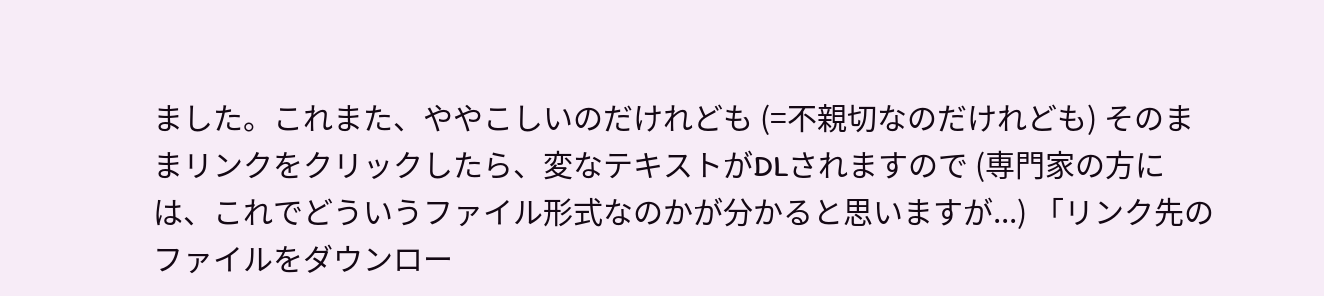ました。これまた、ややこしいのだけれども (=不親切なのだけれども) そのままリンクをクリックしたら、変なテキストがDLされますので (専門家の方には、これでどういうファイル形式なのかが分かると思いますが...) 「リンク先のファイルをダウンロー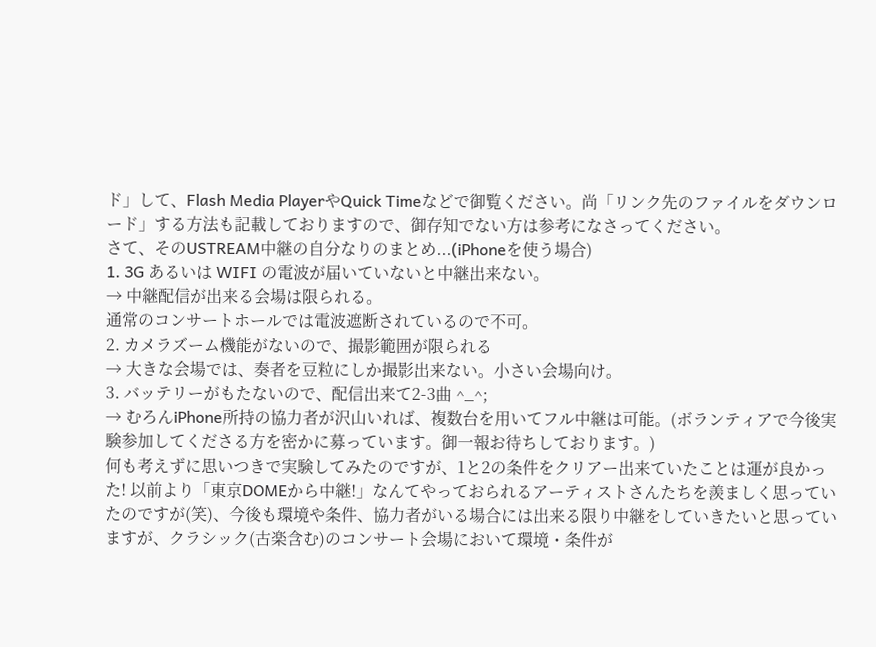ド」して、Flash Media PlayerやQuick Timeなどで御覧ください。尚「リンク先のファイルをダウンロード」する方法も記載しておりますので、御存知でない方は参考になさってください。
さて、そのUSTREAM中継の自分なりのまとめ...(iPhoneを使う場合)
1. 3G あるいは WIFI の電波が届いていないと中継出来ない。
→ 中継配信が出来る会場は限られる。
通常のコンサートホールでは電波遮断されているので不可。
2. カメラズーム機能がないので、撮影範囲が限られる
→ 大きな会場では、奏者を豆粒にしか撮影出来ない。小さい会場向け。
3. バッテリーがもたないので、配信出来て2-3曲 ^_^;
→ むろんiPhone所持の協力者が沢山いれば、複数台を用いてフル中継は可能。(ボランティアで今後実験参加してくださる方を密かに募っています。御一報お待ちしております。)
何も考えずに思いつきで実験してみたのですが、1と2の条件をクリアー出来ていたことは運が良かった! 以前より「東京DOMEから中継!」なんてやっておられるアーティストさんたちを羨ましく思っていたのですが(笑)、今後も環境や条件、協力者がいる場合には出来る限り中継をしていきたいと思っていますが、クラシック(古楽含む)のコンサート会場において環境・条件が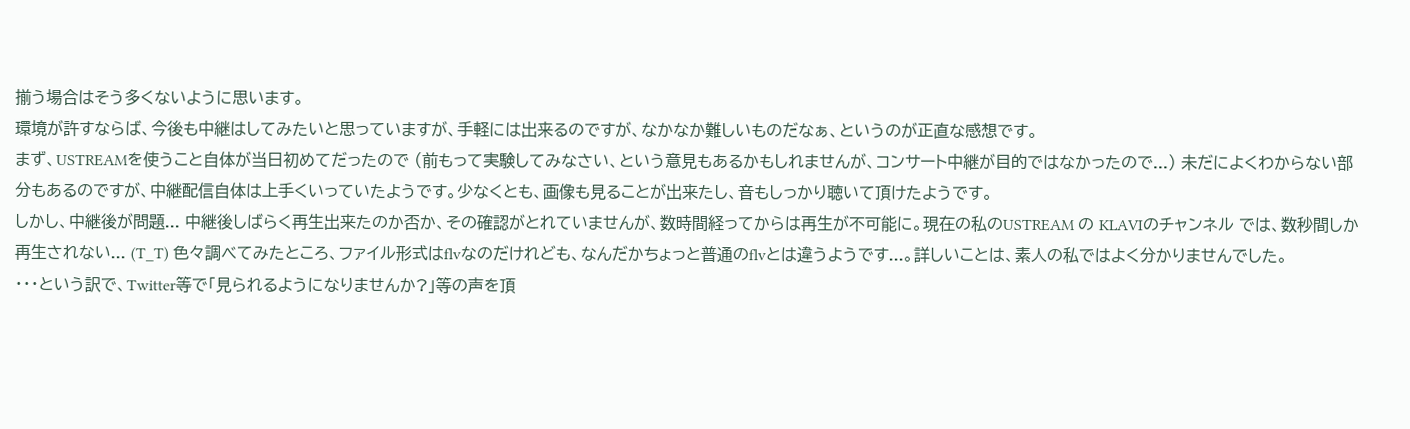揃う場合はそう多くないように思います。
環境が許すならば、今後も中継はしてみたいと思っていますが、手軽には出来るのですが、なかなか難しいものだなぁ、というのが正直な感想です。
まず、USTREAMを使うこと自体が当日初めてだったので (前もって実験してみなさい、という意見もあるかもしれませんが、コンサート中継が目的ではなかったので...) 未だによくわからない部分もあるのですが、中継配信自体は上手くいっていたようです。少なくとも、画像も見ることが出来たし、音もしっかり聴いて頂けたようです。
しかし、中継後が問題... 中継後しばらく再生出来たのか否か、その確認がとれていませんが、数時間経ってからは再生が不可能に。現在の私のUSTREAM の KLAVIのチャンネル では、数秒間しか再生されない... (T_T) 色々調べてみたところ、ファイル形式はflvなのだけれども、なんだかちょっと普通のflvとは違うようです...。詳しいことは、素人の私ではよく分かりませんでした。
・・・という訳で、Twitter等で「見られるようになりませんか?」等の声を頂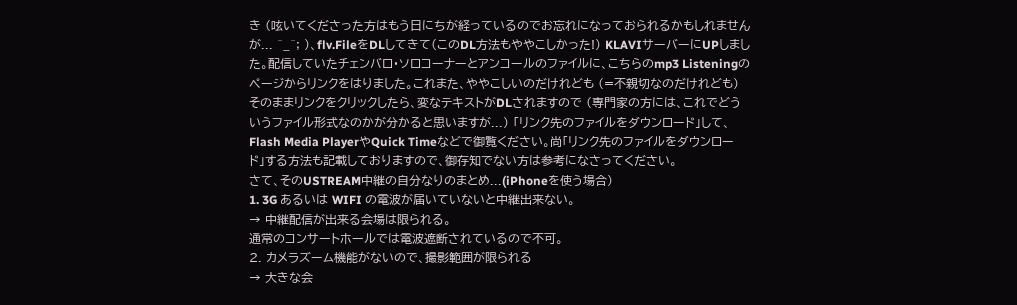き (呟いてくださった方はもう日にちが経っているのでお忘れになっておられるかもしれませんが... ^_^; )、flv.FileをDLしてきて(このDL方法もややこしかった!) KLAVIサーバーにUPしました。配信していたチェンバロ・ソロコーナーとアンコールのファイルに、こちらのmp3 Listeningのページからリンクをはりました。これまた、ややこしいのだけれども (=不親切なのだけれども) そのままリンクをクリックしたら、変なテキストがDLされますので (専門家の方には、これでどういうファイル形式なのかが分かると思いますが...) 「リンク先のファイルをダウンロード」して、Flash Media PlayerやQuick Timeなどで御覧ください。尚「リンク先のファイルをダウンロード」する方法も記載しておりますので、御存知でない方は参考になさってください。
さて、そのUSTREAM中継の自分なりのまとめ...(iPhoneを使う場合)
1. 3G あるいは WIFI の電波が届いていないと中継出来ない。
→ 中継配信が出来る会場は限られる。
通常のコンサートホールでは電波遮断されているので不可。
2. カメラズーム機能がないので、撮影範囲が限られる
→ 大きな会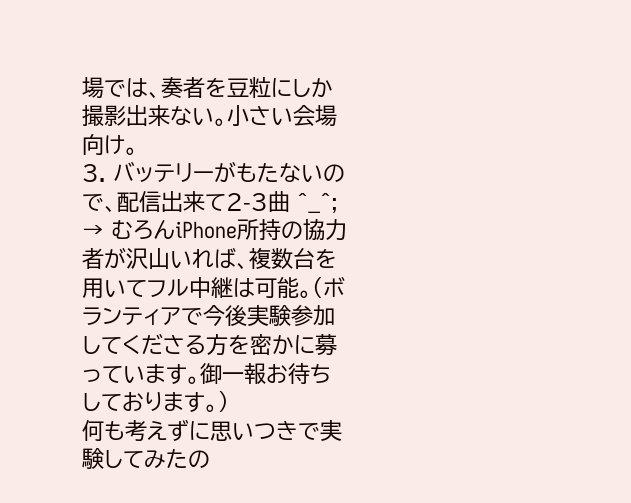場では、奏者を豆粒にしか撮影出来ない。小さい会場向け。
3. バッテリーがもたないので、配信出来て2-3曲 ^_^;
→ むろんiPhone所持の協力者が沢山いれば、複数台を用いてフル中継は可能。(ボランティアで今後実験参加してくださる方を密かに募っています。御一報お待ちしております。)
何も考えずに思いつきで実験してみたの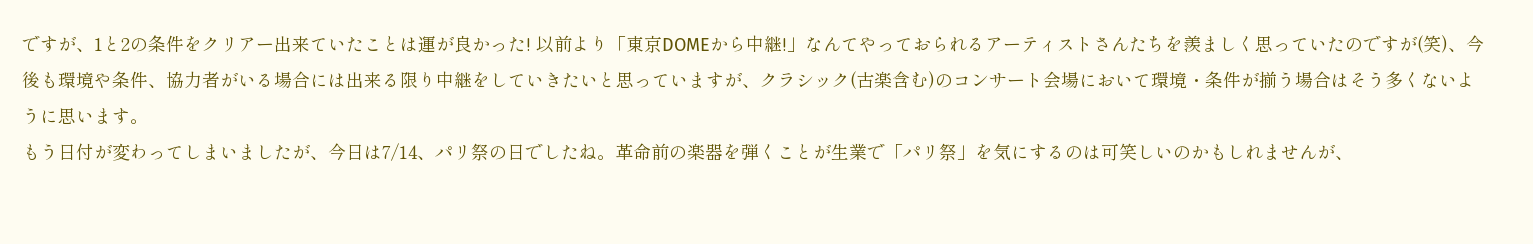ですが、1と2の条件をクリアー出来ていたことは運が良かった! 以前より「東京DOMEから中継!」なんてやっておられるアーティストさんたちを羨ましく思っていたのですが(笑)、今後も環境や条件、協力者がいる場合には出来る限り中継をしていきたいと思っていますが、クラシック(古楽含む)のコンサート会場において環境・条件が揃う場合はそう多くないように思います。
もう日付が変わってしまいましたが、今日は7/14、パリ祭の日でしたね。革命前の楽器を弾くことが生業で「パリ祭」を気にするのは可笑しいのかもしれませんが、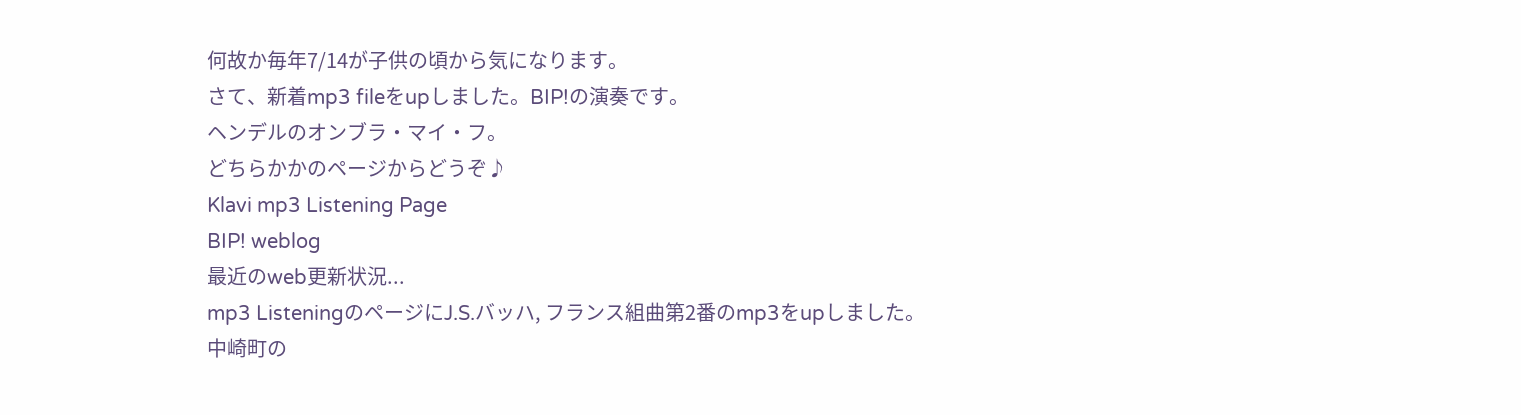何故か毎年7/14が子供の頃から気になります。
さて、新着mp3 fileをupしました。BIP!の演奏です。
ヘンデルのオンブラ・マイ・フ。
どちらかかのページからどうぞ♪
Klavi mp3 Listening Page
BIP! weblog
最近のweb更新状況...
mp3 ListeningのページにJ.S.バッハ, フランス組曲第2番のmp3をupしました。
中崎町の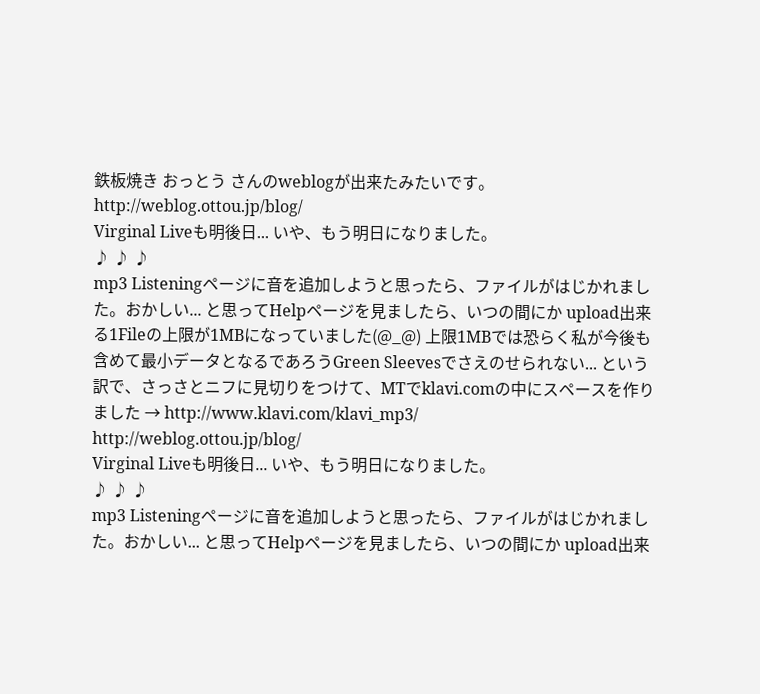鉄板焼き おっとう さんのweblogが出来たみたいです。
http://weblog.ottou.jp/blog/
Virginal Liveも明後日... いや、もう明日になりました。
♪ ♪ ♪
mp3 Listeningページに音を追加しようと思ったら、ファイルがはじかれました。おかしい... と思ってHelpページを見ましたら、いつの間にか upload出来る1Fileの上限が1MBになっていました(@_@) 上限1MBでは恐らく私が今後も含めて最小データとなるであろうGreen Sleevesでさえのせられない... という訳で、さっさとニフに見切りをつけて、MTでklavi.comの中にスペースを作りました → http://www.klavi.com/klavi_mp3/
http://weblog.ottou.jp/blog/
Virginal Liveも明後日... いや、もう明日になりました。
♪ ♪ ♪
mp3 Listeningページに音を追加しようと思ったら、ファイルがはじかれました。おかしい... と思ってHelpページを見ましたら、いつの間にか upload出来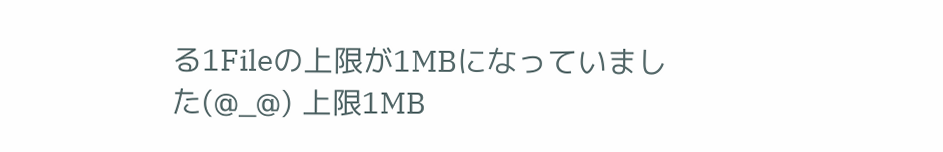る1Fileの上限が1MBになっていました(@_@) 上限1MB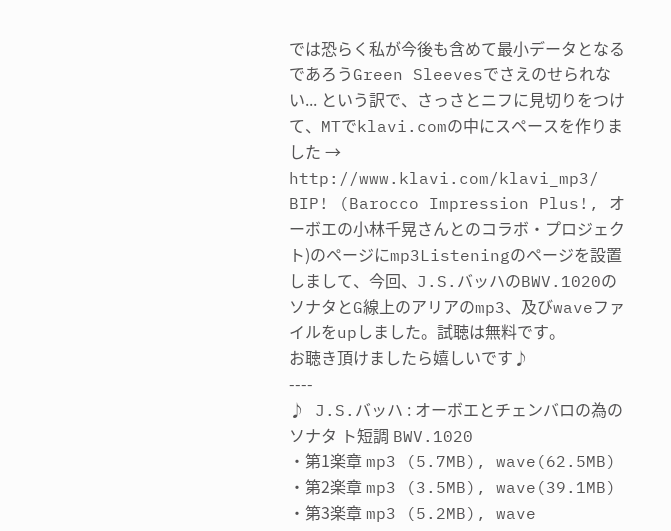では恐らく私が今後も含めて最小データとなるであろうGreen Sleevesでさえのせられない... という訳で、さっさとニフに見切りをつけて、MTでklavi.comの中にスペースを作りました → http://www.klavi.com/klavi_mp3/
BIP! (Barocco Impression Plus!, オーボエの小林千晃さんとのコラボ・プロジェクト)のページにmp3Listeningのページを設置しまして、今回、J.S.バッハのBWV.1020のソナタとG線上のアリアのmp3、及びwaveファイルをupしました。試聴は無料です。
お聴き頂けましたら嬉しいです♪
----
♪ J.S.バッハ : オーボエとチェンバロの為のソナタ ト短調 BWV.1020
・第1楽章 mp3 (5.7MB), wave(62.5MB)
・第2楽章 mp3 (3.5MB), wave(39.1MB)
・第3楽章 mp3 (5.2MB), wave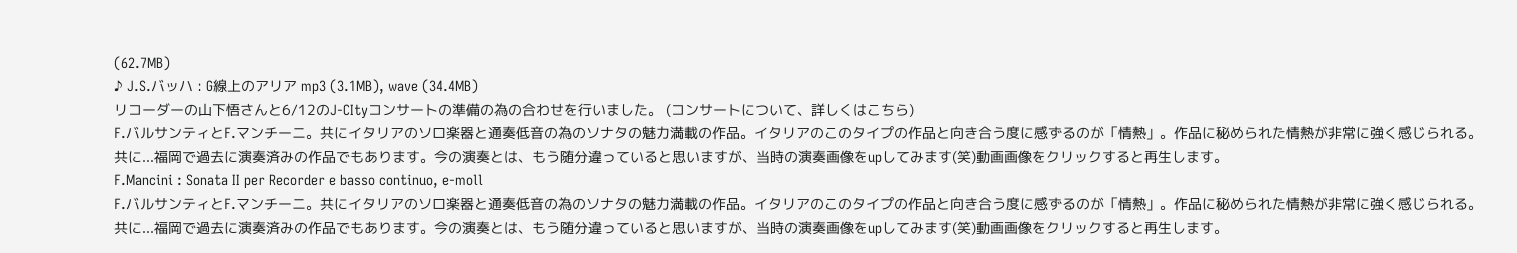(62.7MB)
♪ J.S.バッハ : G線上のアリア mp3 (3.1MB), wave (34.4MB)
リコーダーの山下悟さんと6/12のJ-CItyコンサートの準備の為の合わせを行いました。 (コンサートについて、詳しくはこちら)
F.バルサンティとF.マンチーニ。共にイタリアのソロ楽器と通奏低音の為のソナタの魅力満載の作品。イタリアのこのタイプの作品と向き合う度に感ずるのが「情熱」。作品に秘められた情熱が非常に強く感じられる。
共に...福岡で過去に演奏済みの作品でもあります。今の演奏とは、もう随分違っていると思いますが、当時の演奏画像をupしてみます(笑)動画画像をクリックすると再生します。
F.Mancini : Sonata II per Recorder e basso continuo, e-moll
F.バルサンティとF.マンチーニ。共にイタリアのソロ楽器と通奏低音の為のソナタの魅力満載の作品。イタリアのこのタイプの作品と向き合う度に感ずるのが「情熱」。作品に秘められた情熱が非常に強く感じられる。
共に...福岡で過去に演奏済みの作品でもあります。今の演奏とは、もう随分違っていると思いますが、当時の演奏画像をupしてみます(笑)動画画像をクリックすると再生します。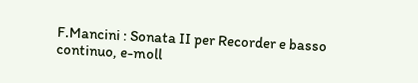F.Mancini : Sonata II per Recorder e basso continuo, e-moll